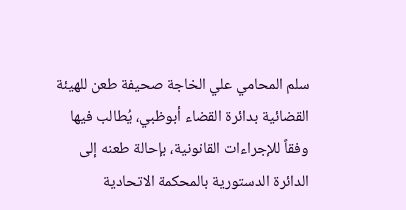سلم المحامي علي الخاجة صحيفة طعن للهيئة القضائية بدائرة القضاء أبوظبي، يُطالب فيها وفقاً للإجراءات القانونية، بإحالة طعنه إلى الدائرة الدستورية بالمحكمة الاتحادية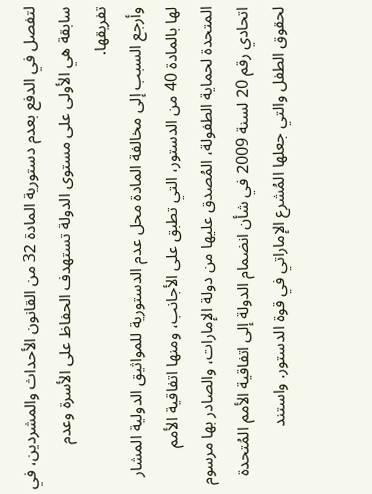لتفصل في الدفع بعدم دستورية المادة 32 من القانون الأحداث والمشردين، في سابقة هي الأولى على مستوى الدولة تستهدف الحفاظ على الأسرة وعدم تفريقها.
وأرجع السبب إلى مخالفة المادة محل عدم الدستورية للمواثيق الدولية المشار لها بالمادة 40 من الدستور، التي تطبق على الأجانب، ومنها اتفاقية الأمم المتحدة لحماية الطفولة، المُصدق عليها من دولة الإمارات، والصادر بها مرسوم اتحادي رقم 20 لسنة 2009 في شأن انضمام الدولة إلى اتفاقية الأمم المُتحدة لحقوق الطفل والتي جعلها المُشرع الإماراتي في قوة الدستور. واستند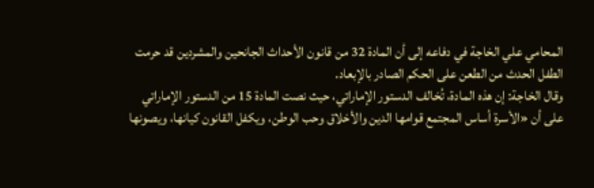المحامي علي الخاجة في دفاعه إلى أن المادة 32 من قانون الأحداث الجانحين والمشردين قد حرمت الطفل الحدث من الطعن على الحكم الصادر بالإبعاد.
وقال الخاجة: إن هذه المادة، تُخالف الدستور الإماراتي، حيث نصت المادة 15 من الدستور الإماراتي على أن «الأسرة أساس المجتمع قوامها الدين والأخلاق وحب الوطن، ويكفل القانون كيانها، ويصونها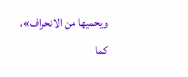ويحميها من الانحراف»، كما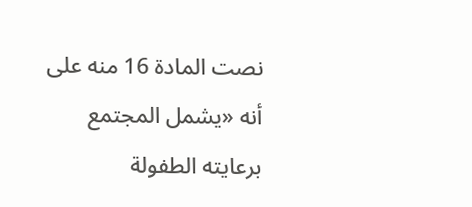نصت المادة 16 منه على أنه «يشمل المجتمع برعايته الطفولة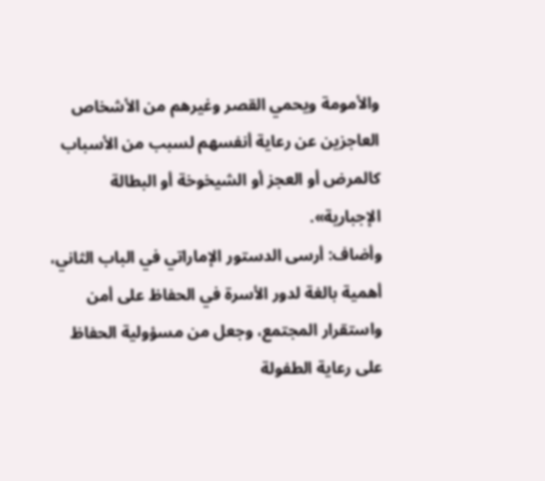والأمومة ويحمي القصر وغيرهم من الأشخاص العاجزين عن رعاية أنفسهم لسبب من الأسباب كالمرض أو العجز أو الشيخوخة أو البطالة الإجبارية».
وأضاف: أرسى الدستور الإماراتي في الباب الثاني، أهمية بالغة لدور الأسرة في الحفاظ على أمن واستقرار المجتمع، وجعل من مسؤولية الحفاظ على رعاية الطفولة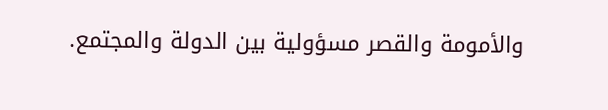والأمومة والقصر مسؤولية بين الدولة والمجتمع.